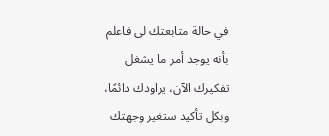في حالة متابعتك لى فاعلم بأنه يوجد أمر ما يشغل تفكيرك الآن، يراودك دائمًا، وبكل تأكيد ستغير وجهتك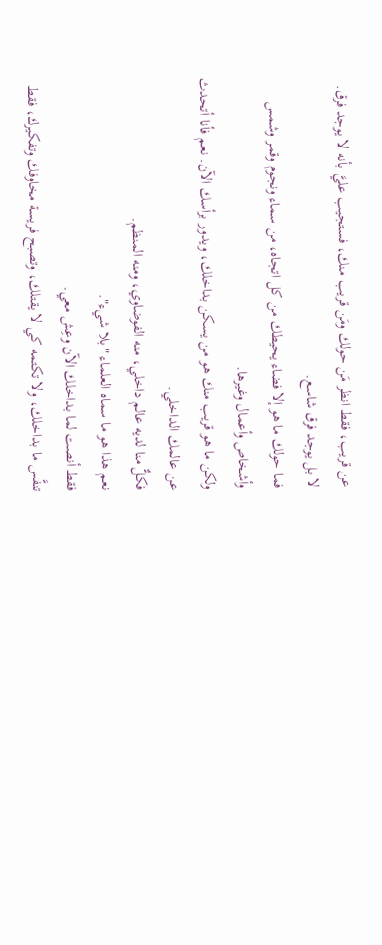عن قريب، فقط انظر مَن حولك ومَن قريب منك، فستجيب عليَّ بأنه لا يوجد فرق.
لا بل يوجد فرق شاسع.
فما حولك ما هو إلا فضاء يحيطك من كل اتجاه، من سماء ونجوم وقمر وشمس وأشخاص وأعمال وغيرها.
ولكن ما هو قريب منك هو من يسكن بداخلك، ويدور برأسك الآن. نعم فأنا أتحدث عن عالمك الداخلي.
فكلٌّ منا لديه عالم داخلي، منه الفوضاوي، ومنه المنظم.
نعم هذا هو ما سماه العلماء "بلا شيء".
فقط أنصت لما بداخلك الآن وعِش معي.
تنفَّس ما بداخلك، ولا تكتمه كي لا يقتلك، وتصبح فريسة مخاوفك وتفكيرك، فقط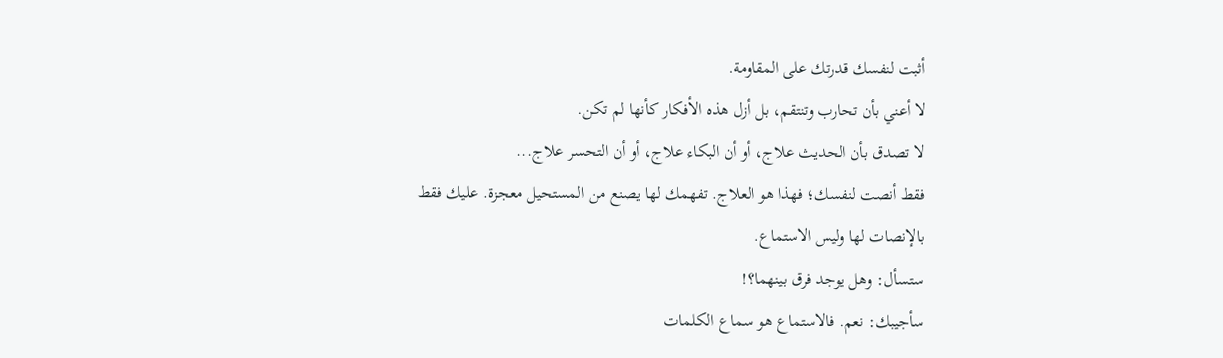أثبت لنفسك قدرتك على المقاومة.
لا أعني بأن تحارب وتنتقم، بل أزل هذه الأفكار كأنها لم تكن.
لا تصدق بأن الحديث علاج، أو أن البكاء علاج، أو أن التحسر علاج...
فقط أنصت لنفسك؛ فهذا هو العلاج. تفهمك لها يصنع من المستحيل معجزة. عليك فقط بالإنصات لها وليس الاستماع.
ستسأل: وهل يوجد فرق بينهما؟!
سأجيبك: نعم. فالاستماع هو سماع الكلمات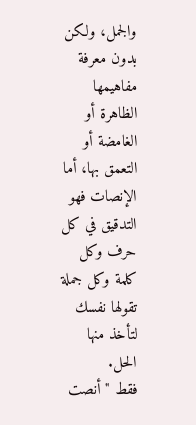والجمل، ولكن بدون معرفة مفاهيمها الظاهرة أو الغامضة أو التعمق بها، أما الإنصات فهو التدقيق في كل حرف وكل كلمة وكل جملة تقولها نفسك لتأخذ منها الحل.
فقط "أنصت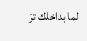لما بداخلك ترَ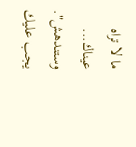ما لا تراه عيناك... وستندهش".
يجب عليك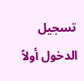تسجيل الدخول أولاً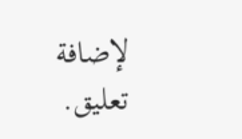لإضافة تعليق.